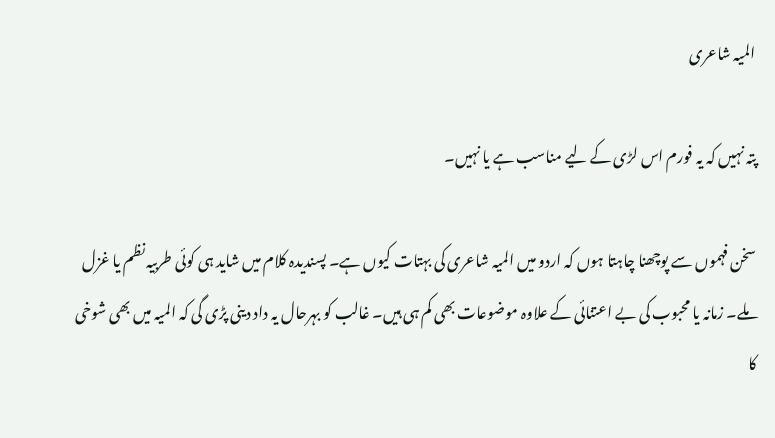المیہ شاعری

پتہ نہیں کہ یہ فورم اس لڑی کے لیے مناسب ہے یا نہیں۔

سخن فہموں سے پوچھنا چاہتا ہوں کہ اردو میں المیہ شاعری کی بہتات کیوں ہے۔ پسندیدہ کلام میں شاید ہی کوئی طربیہ نظم یا غزل ملے۔ زمانہ یا محبوب کی بے اعتنائی کے علاوہ موضوعات بھی کم ہی ہیں۔ غالب کو بہرحال یہ داد دینی پڑی گی کہ المیہ میں بھی شوخی کا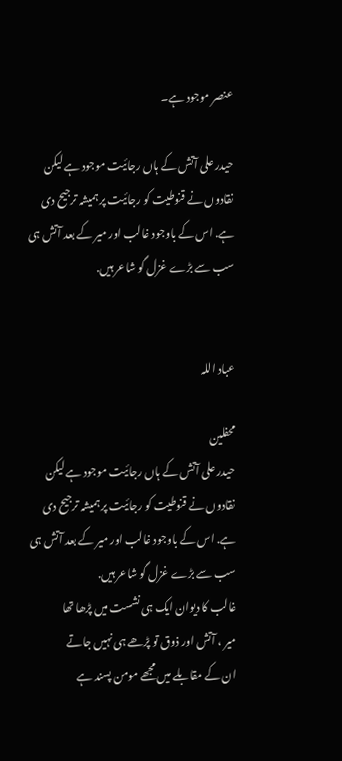عنصر موجود ہے۔

حیدر علی آتش کے ہاں رجائیت موجود ہے لیکن نقادوں نے قنوطیت کو رجائیت پر ہمیشہ ترجیح دی ہے. اس کے باوجود غالب اور میر کے بعد آتش ہی سب سے بڑے غزل گو شاعر ہیں.


عباد اللہ

محفلین
حیدر علی آتش کے ہاں رجائیت موجود ہے لیکن نقادوں نے قنوطیت کو رجائیت پر ہمیشہ ترجیح دی ہے. اس کے باوجود غالب اور میر کے بعد آتش ہی سب سے بڑے غزل گو شاعر ہیں.
غالب کا دیوان ایک ہی نشست میں پڑھا تھا
میر ، آتش اور ذوق تو پڑھے ہی نہیں جاتے
ان کے مقابلے میں مجھے مومن پسند ہے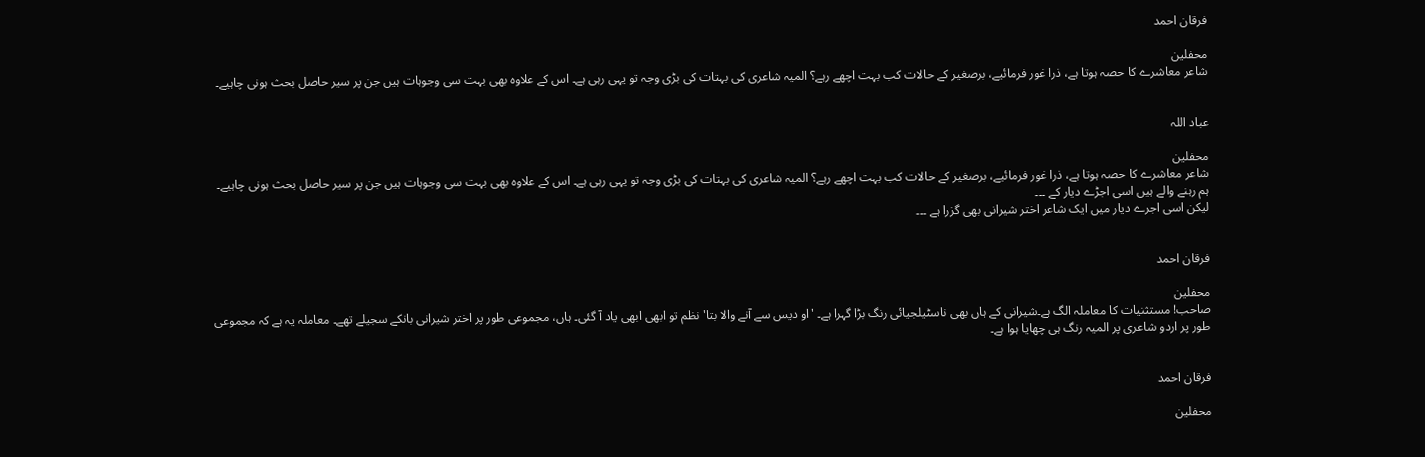فرقان احمد

محفلین
شاعر معاشرے کا حصہ ہوتا ہے، ذرا غور فرمائیے، برصغیر کے حالات کب بہت اچھے رہے؟ المیہ شاعری کی بہتات کی بڑی وجہ تو یہی رہی ہے۔ اس کے علاوہ بھی بہت سی وجوہات ہیں جن پر سیر حاصل بحث ہونی چاہیے۔


عباد اللہ

محفلین
شاعر معاشرے کا حصہ ہوتا ہے، ذرا غور فرمائیے، برصغیر کے حالات کب بہت اچھے رہے؟ المیہ شاعری کی بہتات کی بڑی وجہ تو یہی رہی ہے۔ اس کے علاوہ بھی بہت سی وجوہات ہیں جن پر سیر حاصل بحث ہونی چاہیے۔
ہم رہنے والے ہیں اسی اجڑے دیار کے ۔۔۔
لیکن اسی اجرے دیار میں ایک شاعر اختر شیرانی بھی گزرا ہے ۔۔۔


فرقان احمد

محفلین
صاحب! مستثنیات کا معاملہ الگ ہے۔شیرانی کے ہاں بھی ناسٹیلجیائی رنگ بڑا گہرا ہے۔ 'او دیس سے آنے والا بتا' نظم تو ابھی ابھی یاد آ گئی۔ ہاں، مجموعی طور پر اختر شیرانی بانکے سجیلے تھے۔ معاملہ یہ ہے کہ مجموعی طور پر اردو شاعری پر المیہ رنگ ہی چھایا ہوا ہے۔


فرقان احمد

محفلین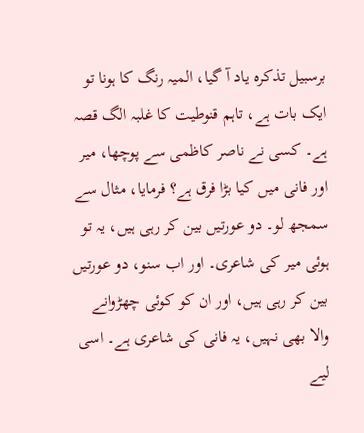برسبیل تذکرہ یاد آ گیا، المیہ رنگ کا ہونا تو ایک بات ہے، تاہم قنوطیت کا غلبہ الگ قصہ ہے۔ کسی نے ناصر کاظمی سے پوچھا، میر اور فانی میں کیا بڑا فرق ہے؟ فرمایا، مثال سے سمجھ لو۔ دو عورتیں بین کر رہی ہیں، یہ تو ہوئی میر کی شاعری۔ اور اب سنو، دو عورتیں بین کر رہی ہیں، اور ان کو کوئی چھڑوانے والا بھی نہیں، یہ فانی کی شاعری ہے۔ اسی لیے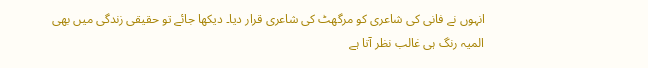انہوں نے فانی کی شاعری کو مرگھٹ کی شاعری قرار دیا۔ دیکھا جائے تو حقیقی زندگی میں بھی المیہ رنگ ہی غالب نظر آتا ہے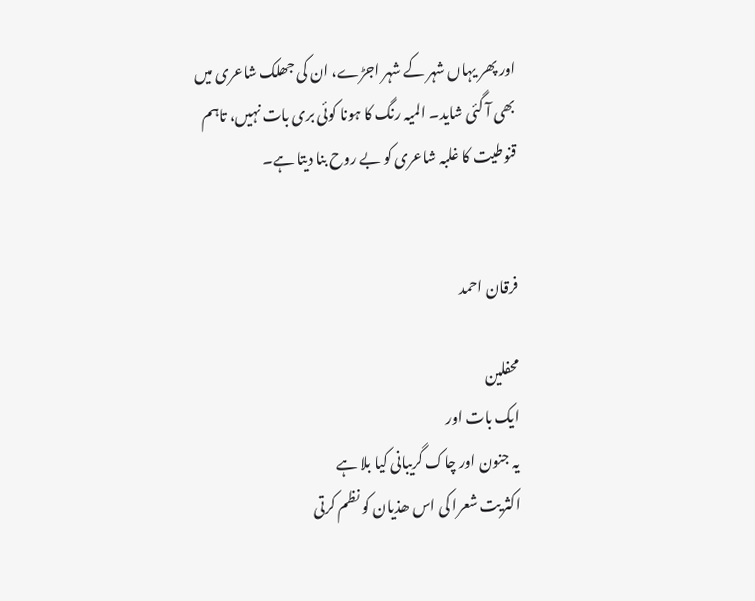اور پھر یہاں شہر کے شہر اجڑے، ان کی جھلک شاعری میں بھی آ گئی شاید۔ المیہ رنگ کا ہونا کوئی بری بات نہیں، تاہم قنوطیت کا غلبہ شاعری کو بے روح بنا دیتا ہے۔


فرقان احمد

محفلین
ایک بات اور
یہ جنون اور چاک گریبانی کیا بلا ہے
اکثریت شعرا کی اس ھذیان کو نظم کرتی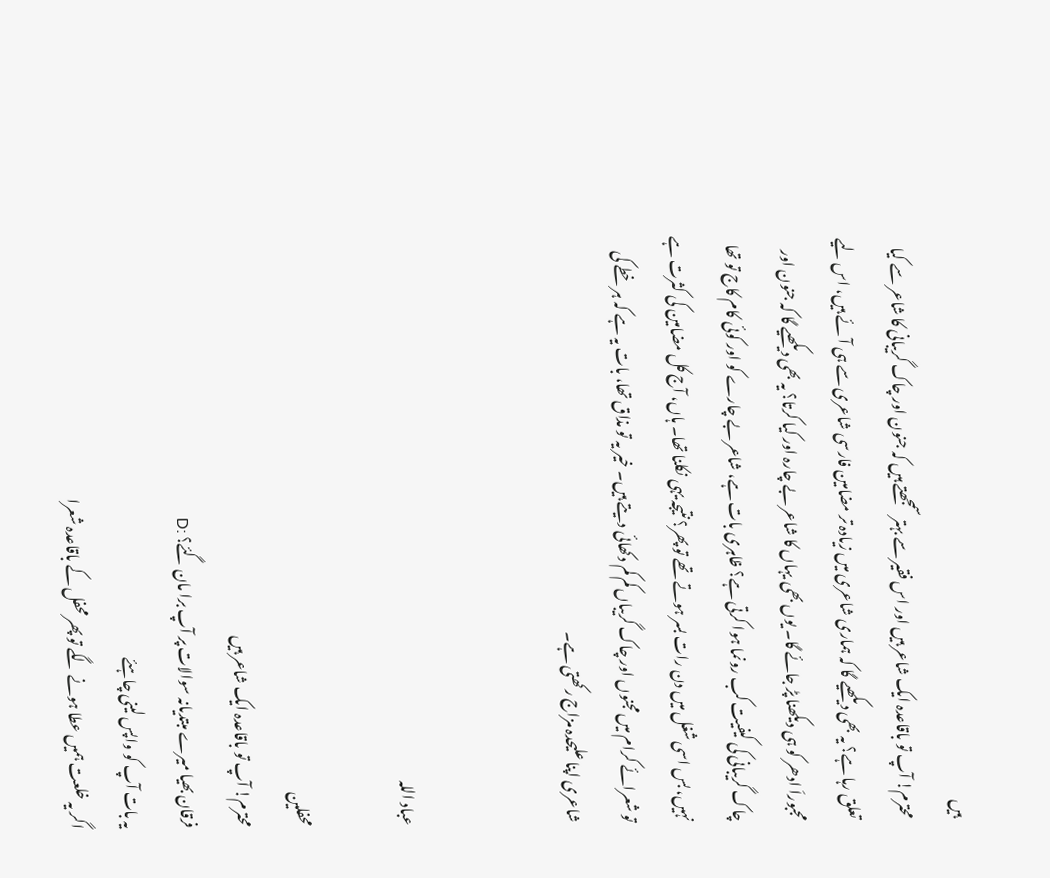ہیں
محترم! آپ تو باقاعدہ ایک شاعر ہیں اور اس فقیر سے بہتر سمجھتے ہیں کہ جنون اور چاک گریبانی کا شاعر سے کیا تعلق رہا ہے؟ یہ بھی دیکھیے گا کہ ہماری شاعری میں زیادہ تر مضامین فارسی شاعری سے ہی آئے ہیں، اس لیے مجبوراَ ادھر کو ہی دیکھنا پڑ جائے گا۔ یوں بھی یہاں کا شاعر بے چارہ اور کیا کرتا؟ یہ بھی دیکھیے گا کہ جنون اور چاک گریبانی کی کیفیت کب رونما ہوا کرتی ہے؟ ظاہری بات ہے، شاعر بے چارے کو اور کوئی کام کاج تو تھا نہیں، بس اسی شغل میں دن رات بسر ہوتے تھے تو پھر؟ نتیجہ یہی نکلنا تھا۔ ہاں، آج کل مضامین کی کثرت ہے تو شعرائے کرام میں مجنوں اور چاک گریباں کم کم دکھائی دیتے ہیں۔ خیر یہ تو مذاق تھا، بات یہ ہے کہ ہر خطے کی شاعری اپنا علیحدہ مزاج رکھتی ہے۔


عباد اللہ

محفلین
محترم! آپ تو باقاعدہ ایک شاعر ہیں
فرقان بھیا میرے مبتدیانہ سوالات پر آپ برا مان گئے؟ :D
یہ بات آپ کو واپس لینی چاہئے
اگر یہ خلعت ہمیں عطا ہونے لگے تو پھر محفل کے باقاعدہ شعرا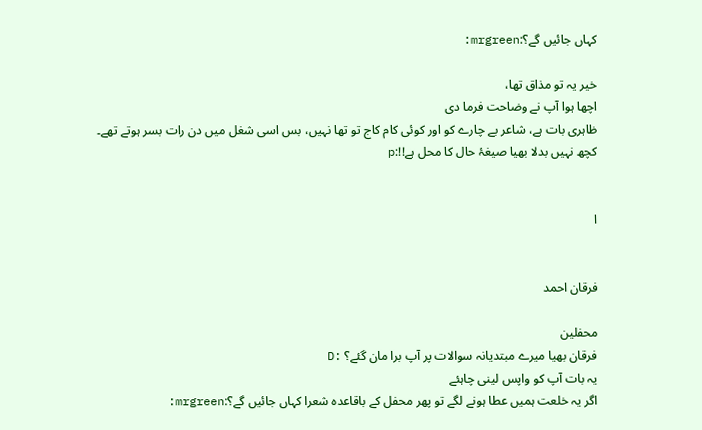کہاں جائیں گے؟:mrgreen:

خیر یہ تو مذاق تھا،
اچھا ہوا آپ نے وضاحت فرما دی
ظاہری بات ہے، شاعر بے چارے کو اور کوئی کام کاج تو تھا نہیں، بس اسی شغل میں دن رات بسر ہوتے تھے۔
کچھ نہیں بدلا بھیا صیغۂ حال کا محل ہے!!:p


ا


فرقان احمد

محفلین
فرقان بھیا میرے مبتدیانہ سوالات پر آپ برا مان گئے؟ :D
یہ بات آپ کو واپس لینی چاہئے
اگر یہ خلعت ہمیں عطا ہونے لگے تو پھر محفل کے باقاعدہ شعرا کہاں جائیں گے؟:mrgreen: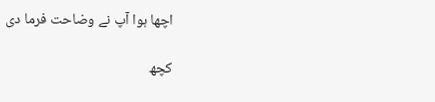اچھا ہوا آپ نے وضاحت فرما دی

کچھ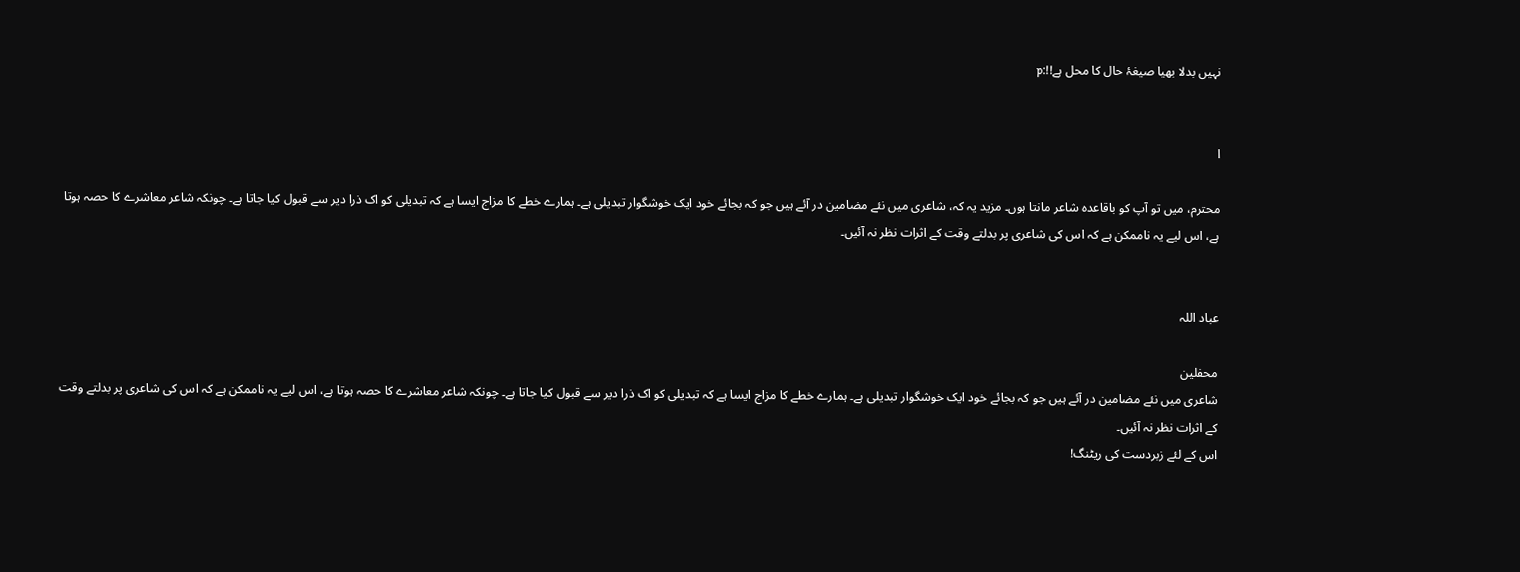نہیں بدلا بھیا صیغۂ حال کا محل ہے!!:p


ا

محترم، میں تو آپ کو باقاعدہ شاعر مانتا ہوں۔ مزید یہ کہ، شاعری میں نئے مضامین در آئے ہیں جو کہ بجائے خود ایک خوشگوار تبدیلی ہے۔ ہمارے خطے کا مزاج ایسا ہے کہ تبدیلی کو اک ذرا دیر سے قبول کیا جاتا ہے۔ چونکہ شاعر معاشرے کا حصہ ہوتا ہے، اس لیے یہ ناممکن ہے کہ اس کی شاعری پر بدلتے وقت کے اثرات نظر نہ آئیں۔


عباد اللہ

محفلین
شاعری میں نئے مضامین در آئے ہیں جو کہ بجائے خود ایک خوشگوار تبدیلی ہے۔ ہمارے خطے کا مزاج ایسا ہے کہ تبدیلی کو اک ذرا دیر سے قبول کیا جاتا ہے۔ چونکہ شاعر معاشرے کا حصہ ہوتا ہے، اس لیے یہ ناممکن ہے کہ اس کی شاعری پر بدلتے وقت کے اثرات نظر نہ آئیں۔
اس کے لئے زبردست کی ریٹنگ!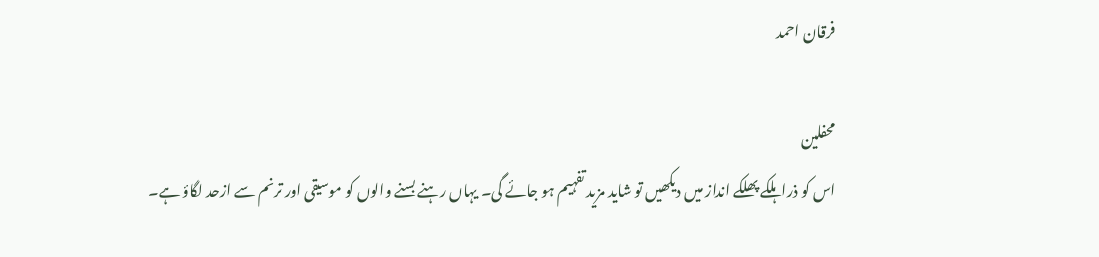فرقان احمد

محفلین
اس کو ذرا ہلکے پھلکے انداز میں دیکھیں تو شاید مزید تفہیم ہو جائے گی۔ یہاں رہنے بسنے والوں کو موسیقی اور ترنم سے ازحد لگاؤ ہے۔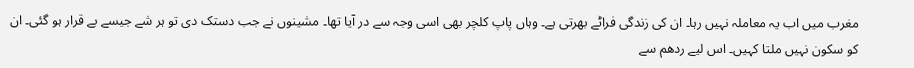مغرب میں اب یہ معاملہ نہیں رہا۔ ان کی زندگی فراٹے بھرتی ہے۔ وہاں پاپ کلچر بھی اسی وجہ سے در آیا تھا۔ مشینوں نے جب دستک دی تو ہر شے جیسے بے قرار ہو گئی۔ ان کو سکون نہیں ملتا کہیں۔ اس لیے ردھم سے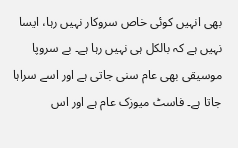بھی انہیں کوئی خاص سروکار نہیں رہا، ایسا نہیں ہے کہ بالکل ہی نہیں رہا ہے۔ بے سروپا موسیقی بھی عام سنی جاتی ہے اور اسے سراہا جاتا ہے۔ فاسٹ میوزک عام ہے اور اس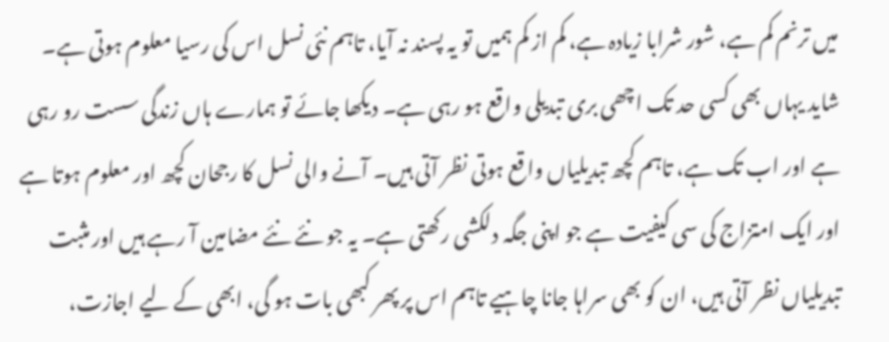میں ترنم کم ہے، شور شرابا زیادہ ہے، کم از کم ہمیں تو یہ پسند نہ آیا، تاہم نئی نسل اس کی رسیا معلوم ہوتی ہے۔ شاید یہاں بھی کسی حد تک اچھی بری تبدیلی واقع ہو رہی ہے۔ دیکھا جائے تو ہمارے ہاں زندگی سست رو رہی ہے اور اب تک ہے، تاہم کچھ تبدیلیاں واقع ہوتی نظر آتی ہیں۔ آنے والی نسل کا رجحان کچھ اور معلوم ہوتا ہے اور ایک امتزاج کی سی کیفیت ہے جو اپنی جگہ دلکشی رکھتی ہے۔ یہ جو نئے نئے مضامین آ رہے ہیں اور مثبت تبدیلیاں نظر آتی ہیں، ان کو بھی سراہا جانا چاہیے تاہم اس پر پھر کبھی بات ہو گی، ابھی کے لیے اجازت،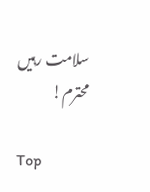سلامت رہیں محترم!

Top